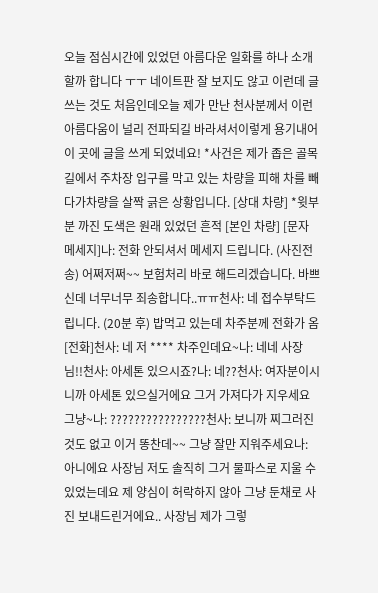오늘 점심시간에 있었던 아름다운 일화를 하나 소개할까 합니다 ㅜㅜ 네이트판 잘 보지도 않고 이런데 글 쓰는 것도 처음인데오늘 제가 만난 천사분께서 이런 아름다움이 널리 전파되길 바라셔서이렇게 용기내어 이 곳에 글을 쓰게 되었네요! *사건은 제가 좁은 골목길에서 주차장 입구를 막고 있는 차량을 피해 차를 빼다가차량을 살짝 긁은 상황입니다. [상대 차량] *윗부분 까진 도색은 원래 있었던 흔적 [본인 차량] [문자 메세지]나: 전화 안되셔서 메세지 드립니다. (사진전송) 어쩌저쩌~~ 보험처리 바로 해드리겠습니다. 바쁘신데 너무너무 죄송합니다..ㅠㅠ천사: 네 접수부탁드립니다. (20분 후) 밥먹고 있는데 차주분께 전화가 옴[전화]천사: 네 저 **** 차주인데요~나: 네네 사장님!!천사: 아세톤 있으시죠?나: 네??천사: 여자분이시니까 아세톤 있으실거에요 그거 가져다가 지우세요 그냥~나: ????????????????천사: 보니까 찌그러진것도 없고 이거 똥찬데~~ 그냥 잘만 지워주세요나: 아니에요 사장님 저도 솔직히 그거 물파스로 지울 수 있었는데요 제 양심이 허락하지 않아 그냥 둔채로 사진 보내드린거에요.. 사장님 제가 그렇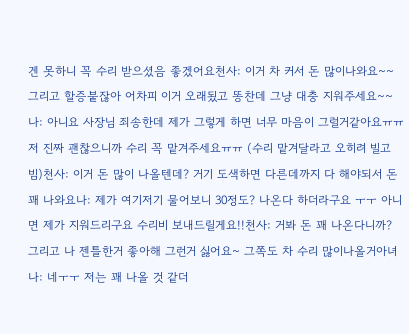겐 못하니 꼭 수리 받으셨음 좋겠어요천사: 이거 차 커서 돈 많이나와요~~ 그리고 할증붙잖아 어차피 이거 오래됬고 똥찬데 그냥 대충 지워주세요~~나: 아니요 사장님 죄송한데 제가 그렇게 하면 너무 마음이 그럴거같아요ㅠㅠ 저 진짜 괜찮으니까 수리 꼭 맡겨주세요ㅠㅠ (수리 맡겨달라고 오히려 빌고 빔)천사: 이거 돈 많이 나올텐데? 거기 도색하면 다른데까지 다 해야되서 돈 꽤 나와요나: 제가 여기저기 물어보니 30정도? 나온다 하더라구요 ㅜㅜ 아니면 제가 지워드리구요 수리비 보내드릴게요!!천사: 거봐 돈 꽤 나온다니까? 그리고 나 젠틀한거 좋아해 그런거 싫어요~ 그쪽도 차 수리 많이나올거아녀나: 네ㅜㅜ 저는 꽤 나올 것 같더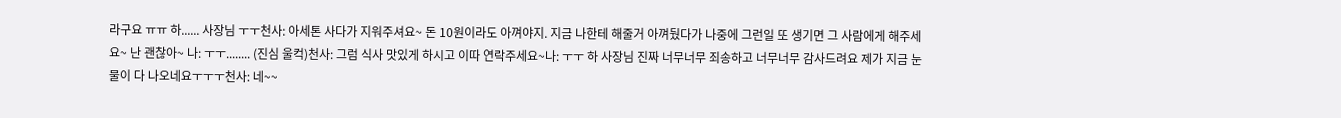라구요 ㅠㅠ 하...... 사장님 ㅜㅜ천사: 아세톤 사다가 지워주셔요~ 돈 10원이라도 아껴야지. 지금 나한테 해줄거 아껴뒀다가 나중에 그런일 또 생기면 그 사람에게 해주세요~ 난 괜찮아~ 나: ㅜㅜ........ (진심 울컥)천사: 그럼 식사 맛있게 하시고 이따 연락주세요~나: ㅜㅜ 하 사장님 진짜 너무너무 죄송하고 너무너무 감사드려요 제가 지금 눈물이 다 나오네요ㅜㅜㅜ천사: 네~~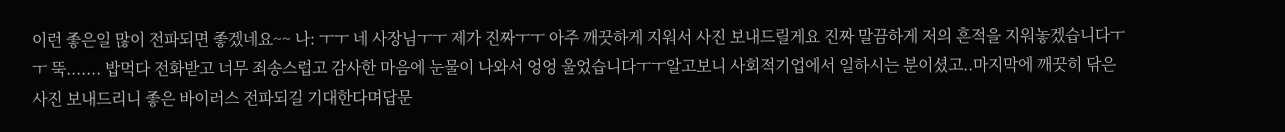이런 좋은일 많이 전파되면 좋겠네요~~ 나: ㅜㅜ 네 사장님ㅜㅜ 제가 진짜ㅜㅜ 아주 깨끗하게 지워서 사진 보내드릴게요 진짜 말끔하게 저의 흔적을 지워놓겠습니다ㅜㅜ 뚝....... 밥먹다 전화받고 너무 죄송스럽고 감사한 마음에 눈물이 나와서 엉엉 울었습니다ㅜㅜ알고보니 사회적기업에서 일하시는 분이셨고..마지막에 깨끗히 닦은 사진 보내드리니 좋은 바이러스 전파되길 기대한다며답문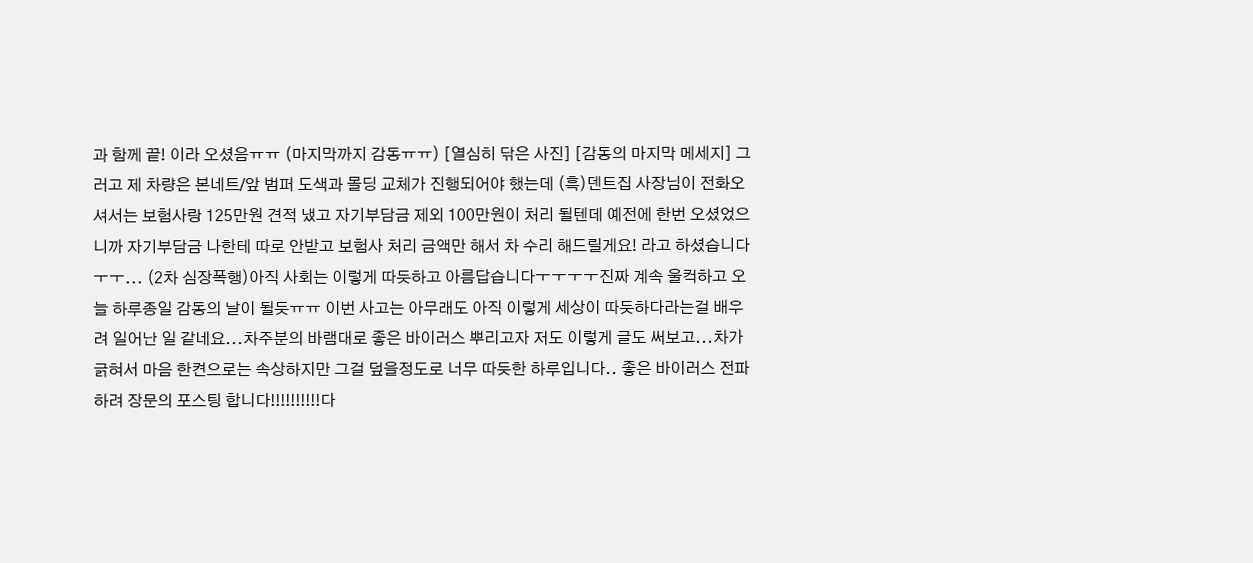과 함께 끝! 이라 오셨음ㅠㅠ (마지막까지 감동ㅠㅠ) [열심히 닦은 사진] [감동의 마지막 메세지] 그러고 제 차량은 본네트/앞 범퍼 도색과 몰딩 교체가 진행되어야 했는데 (흑)덴트집 사장님이 전화오셔서는 보험사랑 125만원 견적 냈고 자기부담금 제외 100만원이 처리 될텐데 예전에 한번 오셨었으니까 자기부담금 나한테 따로 안받고 보험사 처리 금액만 해서 차 수리 해드릴게요! 라고 하셨습니다ㅜㅜ... (2차 심장폭행)아직 사회는 이렇게 따듯하고 아름답습니다ㅜㅜㅜㅜ진짜 계속 울컥하고 오늘 하루종일 감동의 날이 될듯ㅠㅠ 이번 사고는 아무래도 아직 이렇게 세상이 따듯하다라는걸 배우려 일어난 일 같네요...차주분의 바램대로 좋은 바이러스 뿌리고자 저도 이렇게 글도 써보고...차가 긁혀서 마음 한켠으로는 속상하지만 그걸 덮을정도로 너무 따듯한 하루입니다.. 좋은 바이러스 전파하려 장문의 포스팅 합니다!!!!!!!!!!다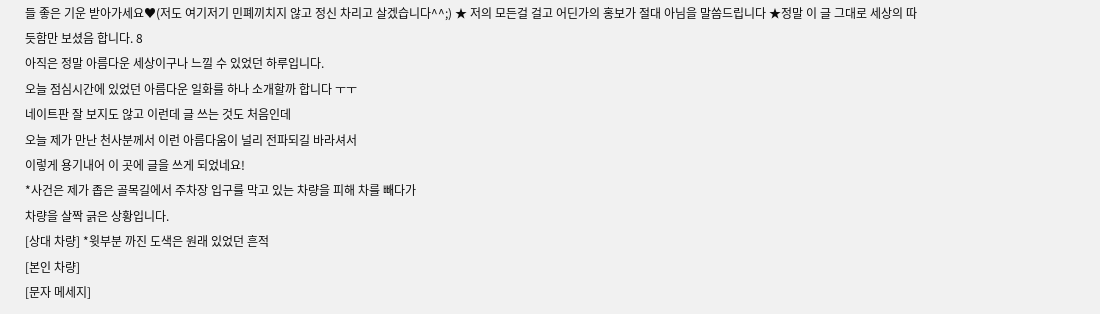들 좋은 기운 받아가세요♥(저도 여기저기 민폐끼치지 않고 정신 차리고 살겠습니다^^;) ★ 저의 모든걸 걸고 어딘가의 홍보가 절대 아님을 말씀드립니다 ★정말 이 글 그대로 세상의 따듯함만 보셨음 합니다. 8
아직은 정말 아름다운 세상이구나 느낄 수 있었던 하루입니다.
오늘 점심시간에 있었던 아름다운 일화를 하나 소개할까 합니다 ㅜㅜ
네이트판 잘 보지도 않고 이런데 글 쓰는 것도 처음인데
오늘 제가 만난 천사분께서 이런 아름다움이 널리 전파되길 바라셔서
이렇게 용기내어 이 곳에 글을 쓰게 되었네요!
*사건은 제가 좁은 골목길에서 주차장 입구를 막고 있는 차량을 피해 차를 빼다가
차량을 살짝 긁은 상황입니다.
[상대 차량] *윗부분 까진 도색은 원래 있었던 흔적
[본인 차량]
[문자 메세지]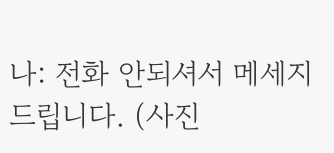나: 전화 안되셔서 메세지 드립니다. (사진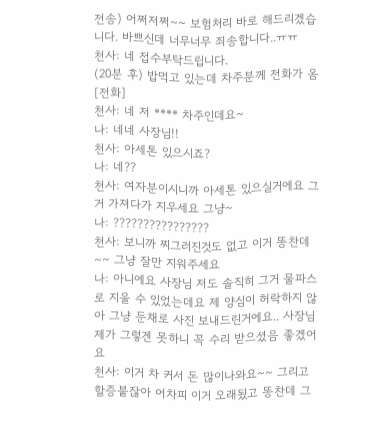전송) 어쩌저쩌~~ 보험처리 바로 해드리겠습니다. 바쁘신데 너무너무 죄송합니다..ㅠㅠ
천사: 네 접수부탁드립니다.
(20분 후) 밥먹고 있는데 차주분께 전화가 옴
[전화]
천사: 네 저 **** 차주인데요~
나: 네네 사장님!!
천사: 아세톤 있으시죠?
나: 네??
천사: 여자분이시니까 아세톤 있으실거에요 그거 가져다가 지우세요 그냥~
나: ????????????????
천사: 보니까 찌그러진것도 없고 이거 똥찬데~~ 그냥 잘만 지워주세요
나: 아니에요 사장님 저도 솔직히 그거 물파스로 지울 수 있었는데요 제 양심이 허락하지 않아 그냥 둔채로 사진 보내드린거에요.. 사장님 제가 그렇겐 못하니 꼭 수리 받으셨음 좋겠어요
천사: 이거 차 커서 돈 많이나와요~~ 그리고 할증붙잖아 어차피 이거 오래됬고 똥찬데 그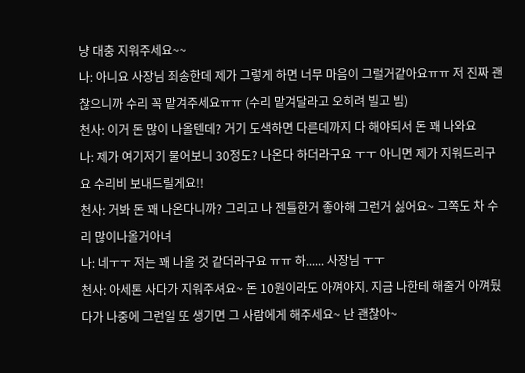냥 대충 지워주세요~~
나: 아니요 사장님 죄송한데 제가 그렇게 하면 너무 마음이 그럴거같아요ㅠㅠ 저 진짜 괜찮으니까 수리 꼭 맡겨주세요ㅠㅠ (수리 맡겨달라고 오히려 빌고 빔)
천사: 이거 돈 많이 나올텐데? 거기 도색하면 다른데까지 다 해야되서 돈 꽤 나와요
나: 제가 여기저기 물어보니 30정도? 나온다 하더라구요 ㅜㅜ 아니면 제가 지워드리구요 수리비 보내드릴게요!!
천사: 거봐 돈 꽤 나온다니까? 그리고 나 젠틀한거 좋아해 그런거 싫어요~ 그쪽도 차 수리 많이나올거아녀
나: 네ㅜㅜ 저는 꽤 나올 것 같더라구요 ㅠㅠ 하...... 사장님 ㅜㅜ
천사: 아세톤 사다가 지워주셔요~ 돈 10원이라도 아껴야지. 지금 나한테 해줄거 아껴뒀다가 나중에 그런일 또 생기면 그 사람에게 해주세요~ 난 괜찮아~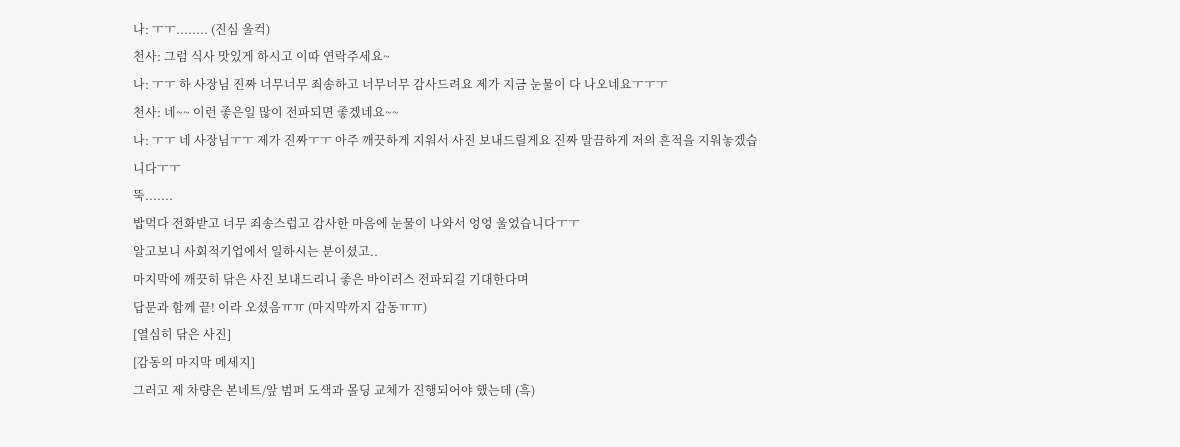나: ㅜㅜ........ (진심 울컥)
천사: 그럼 식사 맛있게 하시고 이따 연락주세요~
나: ㅜㅜ 하 사장님 진짜 너무너무 죄송하고 너무너무 감사드려요 제가 지금 눈물이 다 나오네요ㅜㅜㅜ
천사: 네~~ 이런 좋은일 많이 전파되면 좋겠네요~~
나: ㅜㅜ 네 사장님ㅜㅜ 제가 진짜ㅜㅜ 아주 깨끗하게 지워서 사진 보내드릴게요 진짜 말끔하게 저의 흔적을 지워놓겠습니다ㅜㅜ
뚝.......
밥먹다 전화받고 너무 죄송스럽고 감사한 마음에 눈물이 나와서 엉엉 울었습니다ㅜㅜ
알고보니 사회적기업에서 일하시는 분이셨고..
마지막에 깨끗히 닦은 사진 보내드리니 좋은 바이러스 전파되길 기대한다며
답문과 함께 끝! 이라 오셨음ㅠㅠ (마지막까지 감동ㅠㅠ)
[열심히 닦은 사진]
[감동의 마지막 메세지]
그러고 제 차량은 본네트/앞 범퍼 도색과 몰딩 교체가 진행되어야 했는데 (흑)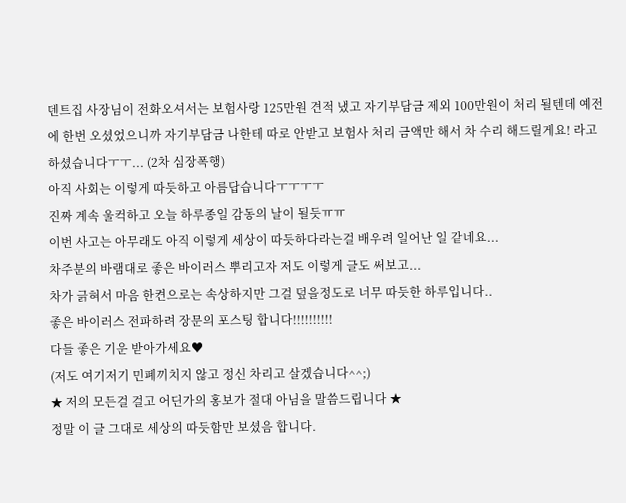덴트집 사장님이 전화오셔서는 보험사랑 125만원 견적 냈고 자기부담금 제외 100만원이 처리 될텐데 예전에 한번 오셨었으니까 자기부담금 나한테 따로 안받고 보험사 처리 금액만 해서 차 수리 해드릴게요! 라고 하셨습니다ㅜㅜ... (2차 심장폭행)
아직 사회는 이렇게 따듯하고 아름답습니다ㅜㅜㅜㅜ
진짜 계속 울컥하고 오늘 하루종일 감동의 날이 될듯ㅠㅠ
이번 사고는 아무래도 아직 이렇게 세상이 따듯하다라는걸 배우려 일어난 일 같네요...
차주분의 바램대로 좋은 바이러스 뿌리고자 저도 이렇게 글도 써보고...
차가 긁혀서 마음 한켠으로는 속상하지만 그걸 덮을정도로 너무 따듯한 하루입니다..
좋은 바이러스 전파하려 장문의 포스팅 합니다!!!!!!!!!!
다들 좋은 기운 받아가세요♥
(저도 여기저기 민폐끼치지 않고 정신 차리고 살겠습니다^^;)
★ 저의 모든걸 걸고 어딘가의 홍보가 절대 아님을 말씀드립니다 ★
정말 이 글 그대로 세상의 따듯함만 보셨음 합니다.